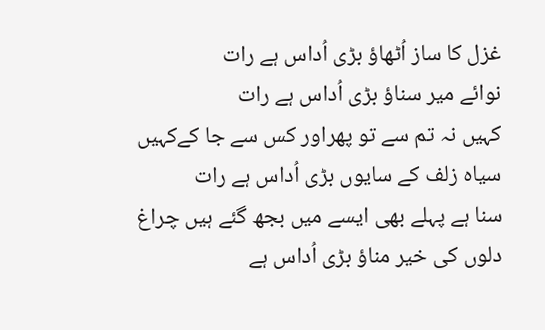غزل کا ساز اُٹھاؤ بڑی اُداس ہے رات
نوائے میر سناؤ بڑی اُداس ہے رات
کہیں نہ تم سے تو پھراور کس سے جا کےکہیں
سیاہ زلف کے سایوں بڑی اُداس ہے رات
سنا ہے پہلے بھی ایسے میں بجھ گئے ہیں چراغ
دلوں کی خیر مناؤ بڑی اُداس ہے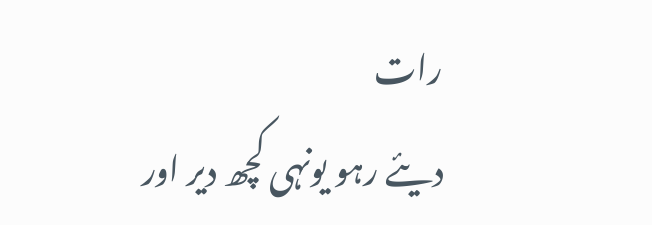رات
دیئے رہو یونہی کچھ دیر اور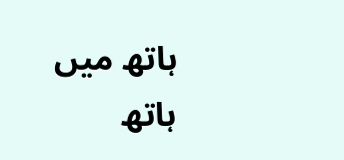ہاتھ میں ہاتھ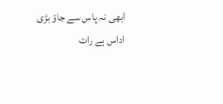ابھی نہ پاس سے جاؤ بڑی اداس ہے رات